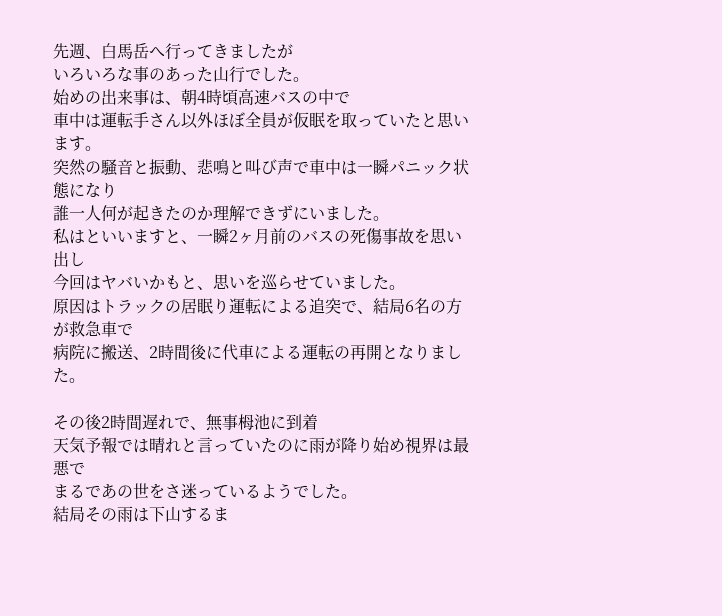先週、白馬岳へ行ってきましたが
いろいろな事のあった山行でした。
始めの出来事は、朝4時頃高速バスの中で
車中は運転手さん以外ほぼ全員が仮眠を取っていたと思います。
突然の騒音と振動、悲鳴と叫び声で車中は一瞬パニック状態になり
誰一人何が起きたのか理解できずにいました。
私はといいますと、一瞬2ヶ月前のバスの死傷事故を思い出し
今回はヤバいかもと、思いを巡らせていました。
原因はトラックの居眠り運転による追突で、結局6名の方が救急車で
病院に搬送、2時間後に代車による運転の再開となりました。

その後2時間遅れで、無事栂池に到着
天気予報では晴れと言っていたのに雨が降り始め視界は最悪で
まるであの世をさ迷っているようでした。
結局その雨は下山するま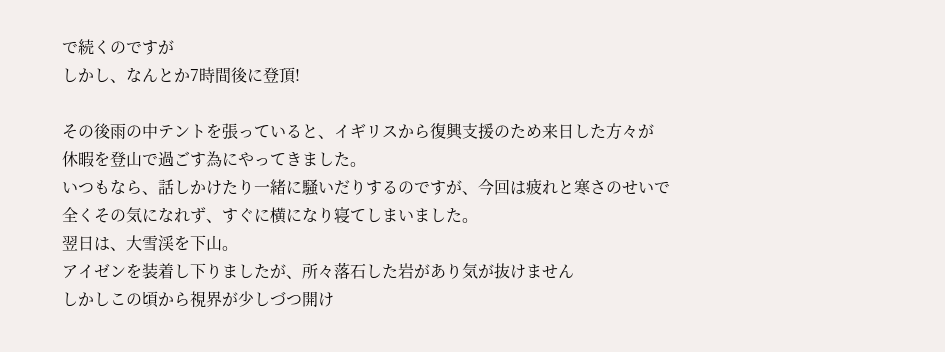で続くのですが
しかし、なんとか7時間後に登頂!

その後雨の中テントを張っていると、イギリスから復興支援のため来日した方々が
休暇を登山で過ごす為にやってきました。
いつもなら、話しかけたり一緒に騒いだりするのですが、今回は疲れと寒さのせいで
全くその気になれず、すぐに横になり寝てしまいました。
翌日は、大雪渓を下山。
アイゼンを装着し下りましたが、所々落石した岩があり気が抜けません
しかしこの頃から視界が少しづつ開け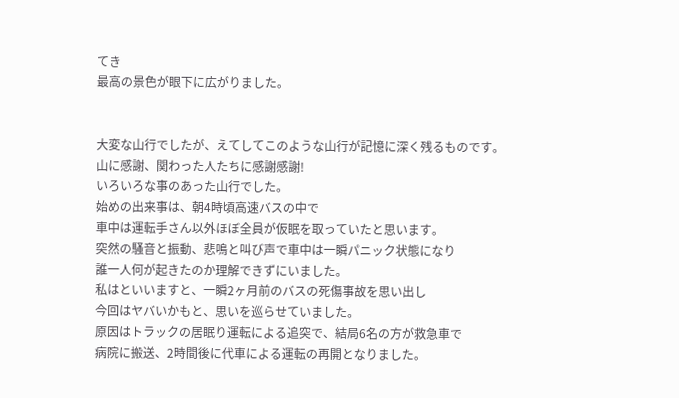てき
最高の景色が眼下に広がりました。


大変な山行でしたが、えてしてこのような山行が記憶に深く残るものです。
山に感謝、関わった人たちに感謝感謝!
いろいろな事のあった山行でした。
始めの出来事は、朝4時頃高速バスの中で
車中は運転手さん以外ほぼ全員が仮眠を取っていたと思います。
突然の騒音と振動、悲鳴と叫び声で車中は一瞬パニック状態になり
誰一人何が起きたのか理解できずにいました。
私はといいますと、一瞬2ヶ月前のバスの死傷事故を思い出し
今回はヤバいかもと、思いを巡らせていました。
原因はトラックの居眠り運転による追突で、結局6名の方が救急車で
病院に搬送、2時間後に代車による運転の再開となりました。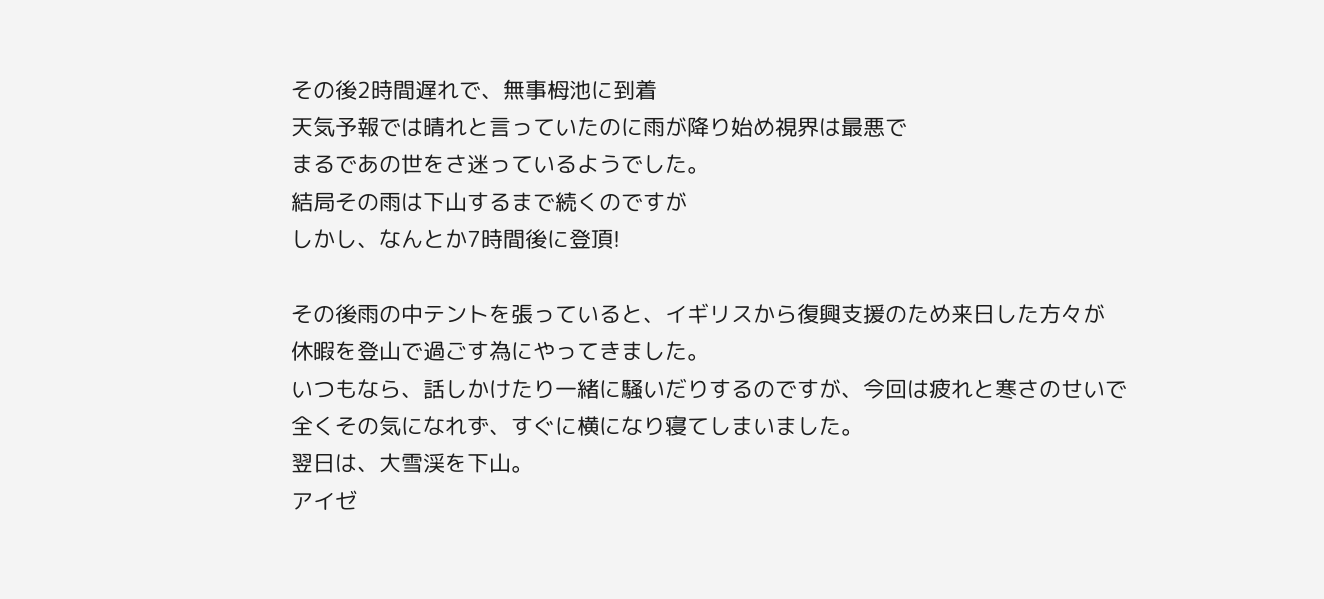その後2時間遅れで、無事栂池に到着
天気予報では晴れと言っていたのに雨が降り始め視界は最悪で
まるであの世をさ迷っているようでした。
結局その雨は下山するまで続くのですが
しかし、なんとか7時間後に登頂!

その後雨の中テントを張っていると、イギリスから復興支援のため来日した方々が
休暇を登山で過ごす為にやってきました。
いつもなら、話しかけたり一緒に騒いだりするのですが、今回は疲れと寒さのせいで
全くその気になれず、すぐに横になり寝てしまいました。
翌日は、大雪渓を下山。
アイゼ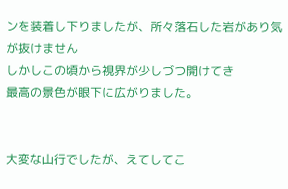ンを装着し下りましたが、所々落石した岩があり気が抜けません
しかしこの頃から視界が少しづつ開けてき
最高の景色が眼下に広がりました。


大変な山行でしたが、えてしてこ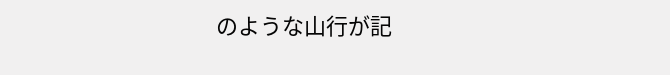のような山行が記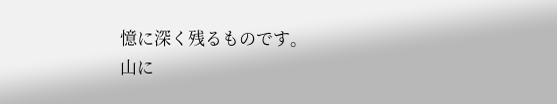憶に深く残るものです。
山に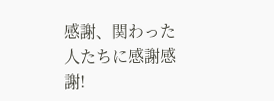感謝、関わった人たちに感謝感謝!